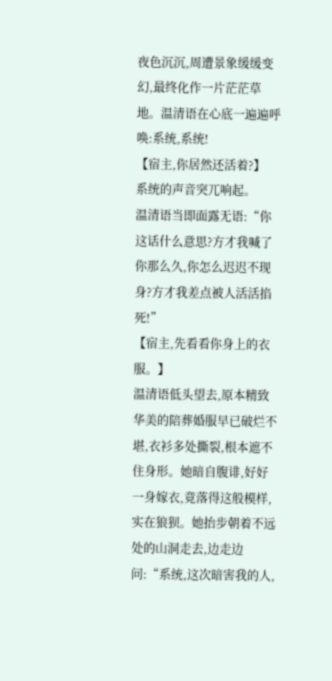夜色沉沉,周遭景象缓缓变幻,最终化作一片茫茫草地。温清语在心底一遍遍呼唤:系统,系统!
【宿主,你居然还活着?】
系统的声音突兀响起。
温清语当即面露无语:“你这话什么意思?方才我喊了你那么久,你怎么迟迟不现身?方才我差点被人活活掐死!”
【宿主,先看看你身上的衣服。】
温清语低头望去,原本精致华美的陪葬婚服早已破烂不堪,衣衫多处撕裂,根本遮不住身形。她暗自腹诽,好好一身嫁衣,竟落得这般模样,实在狼狈。她抬步朝着不远处的山洞走去,边走边问:“系统,这次暗害我的人,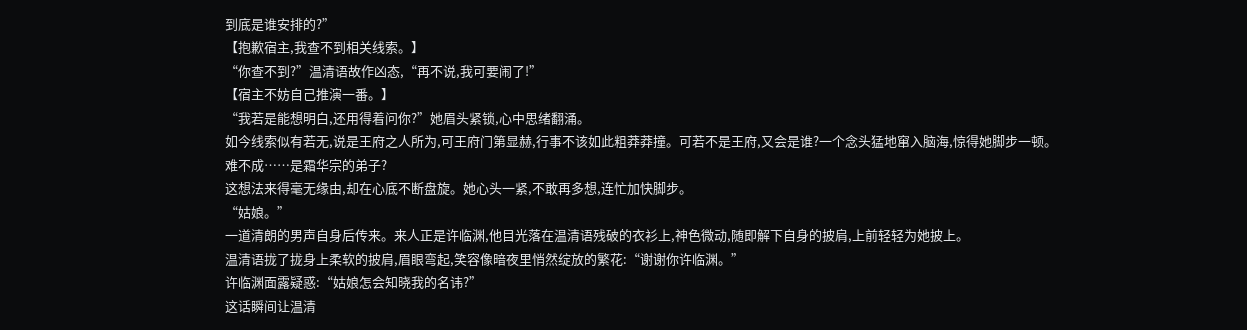到底是谁安排的?”
【抱歉宿主,我查不到相关线索。】
“你查不到?”温清语故作凶态,“再不说,我可要闹了!”
【宿主不妨自己推演一番。】
“我若是能想明白,还用得着问你?”她眉头紧锁,心中思绪翻涌。
如今线索似有若无,说是王府之人所为,可王府门第显赫,行事不该如此粗莽莽撞。可若不是王府,又会是谁?一个念头猛地窜入脑海,惊得她脚步一顿。
难不成……是霜华宗的弟子?
这想法来得毫无缘由,却在心底不断盘旋。她心头一紧,不敢再多想,连忙加快脚步。
“姑娘。”
一道清朗的男声自身后传来。来人正是许临渊,他目光落在温清语残破的衣衫上,神色微动,随即解下自身的披肩,上前轻轻为她披上。
温清语拢了拢身上柔软的披肩,眉眼弯起,笑容像暗夜里悄然绽放的繁花:“谢谢你许临渊。”
许临渊面露疑惑:“姑娘怎会知晓我的名讳?”
这话瞬间让温清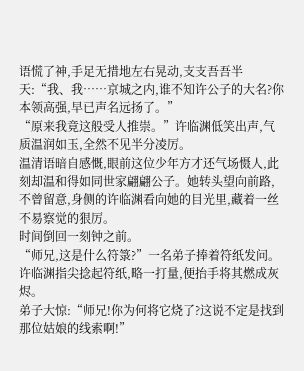语慌了神,手足无措地左右晃动,支支吾吾半天:“我、我……京城之内,谁不知许公子的大名?你本领高强,早已声名远扬了。”
“原来我竟这般受人推崇。”许临渊低笑出声,气质温润如玉,全然不见半分凌厉。
温清语暗自感慨,眼前这位少年方才还气场慑人,此刻却温和得如同世家翩翩公子。她转头望向前路,不曾留意,身侧的许临渊看向她的目光里,藏着一丝不易察觉的狠厉。
时间倒回一刻钟之前。
“师兄,这是什么符箓?”一名弟子捧着符纸发问。
许临渊指尖捻起符纸,略一打量,便抬手将其燃成灰烬。
弟子大惊:“师兄!你为何将它烧了?这说不定是找到那位姑娘的线索啊!”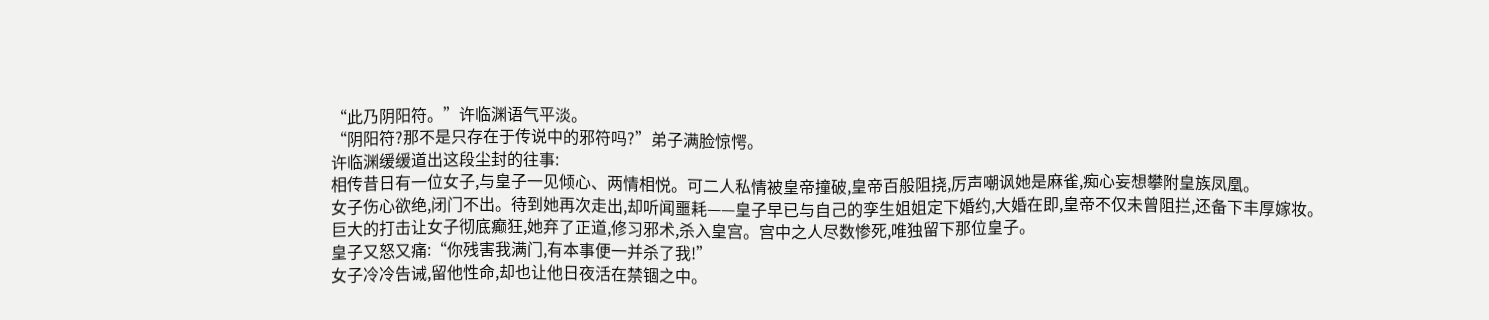“此乃阴阳符。”许临渊语气平淡。
“阴阳符?那不是只存在于传说中的邪符吗?”弟子满脸惊愕。
许临渊缓缓道出这段尘封的往事:
相传昔日有一位女子,与皇子一见倾心、两情相悦。可二人私情被皇帝撞破,皇帝百般阻挠,厉声嘲讽她是麻雀,痴心妄想攀附皇族凤凰。
女子伤心欲绝,闭门不出。待到她再次走出,却听闻噩耗——皇子早已与自己的孪生姐姐定下婚约,大婚在即,皇帝不仅未曾阻拦,还备下丰厚嫁妆。
巨大的打击让女子彻底癫狂,她弃了正道,修习邪术,杀入皇宫。宫中之人尽数惨死,唯独留下那位皇子。
皇子又怒又痛:“你残害我满门,有本事便一并杀了我!”
女子冷冷告诫,留他性命,却也让他日夜活在禁锢之中。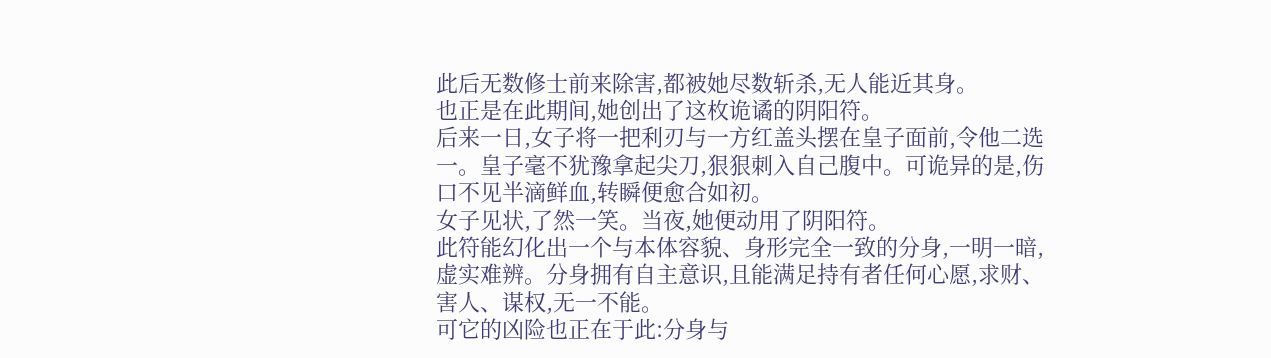此后无数修士前来除害,都被她尽数斩杀,无人能近其身。
也正是在此期间,她创出了这枚诡谲的阴阳符。
后来一日,女子将一把利刃与一方红盖头摆在皇子面前,令他二选一。皇子毫不犹豫拿起尖刀,狠狠刺入自己腹中。可诡异的是,伤口不见半滴鲜血,转瞬便愈合如初。
女子见状,了然一笑。当夜,她便动用了阴阳符。
此符能幻化出一个与本体容貌、身形完全一致的分身,一明一暗,虚实难辨。分身拥有自主意识,且能满足持有者任何心愿,求财、害人、谋权,无一不能。
可它的凶险也正在于此:分身与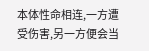本体性命相连,一方遭受伤害,另一方便会当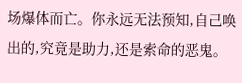场爆体而亡。你永远无法预知,自己唤出的,究竟是助力,还是索命的恶鬼。